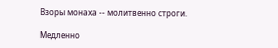Взоры монаха -- молитвенно строги.

Медленно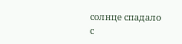солнце спадало с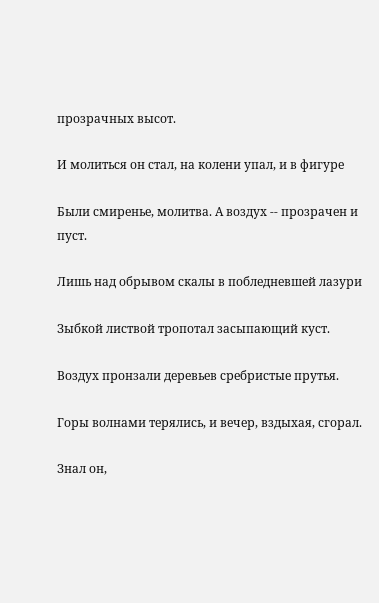прозрачных высот.

И молиться он стал, на колени упал, и в фигуре

Были смиренье, молитва. А воздух -- прозрачен и пуст.

Лишь над обрывом скалы в побледневшей лазури

Зыбкой листвой тропотал засыпающий куст.

Воздух пронзали деревьев сребристые прутья.

Горы волнами терялись, и вечер, вздыхая, сгорал.

Знал он,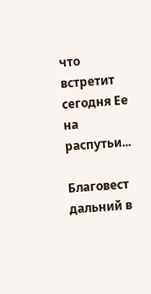что встретит сегодня Ее на распутьи...

Благовест дальний в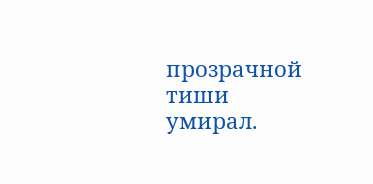прозрачной тиши умирал.